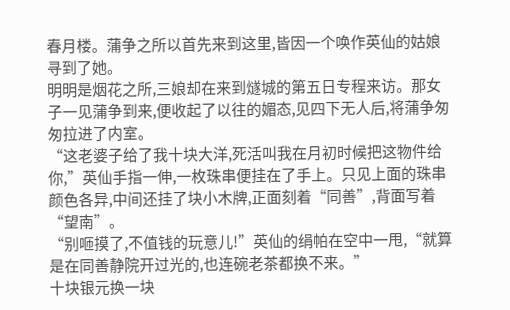春月楼。蒲争之所以首先来到这里,皆因一个唤作英仙的姑娘寻到了她。
明明是烟花之所,三娘却在来到燧城的第五日专程来访。那女子一见蒲争到来,便收起了以往的媚态,见四下无人后,将蒲争匆匆拉进了内室。
“这老婆子给了我十块大洋,死活叫我在月初时候把这物件给你,”英仙手指一伸,一枚珠串便挂在了手上。只见上面的珠串颜色各异,中间还挂了块小木牌,正面刻着“同善”,背面写着“望南”。
“别咂摸了,不值钱的玩意儿!”英仙的绢帕在空中一甩,“就算是在同善静院开过光的,也连碗老茶都换不来。”
十块银元换一块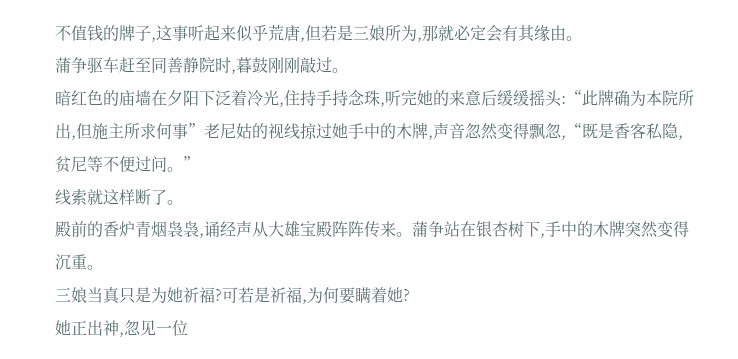不值钱的牌子,这事听起来似乎荒唐,但若是三娘所为,那就必定会有其缘由。
蒲争驱车赶至同善静院时,暮鼓刚刚敲过。
暗红色的庙墙在夕阳下泛着冷光,住持手持念珠,听完她的来意后缓缓摇头:“此牌确为本院所出,但施主所求何事”老尼姑的视线掠过她手中的木牌,声音忽然变得飘忽,“既是香客私隐,贫尼等不便过问。”
线索就这样断了。
殿前的香炉青烟袅袅,诵经声从大雄宝殿阵阵传来。蒲争站在银杏树下,手中的木牌突然变得沉重。
三娘当真只是为她祈福?可若是祈福,为何要瞒着她?
她正出神,忽见一位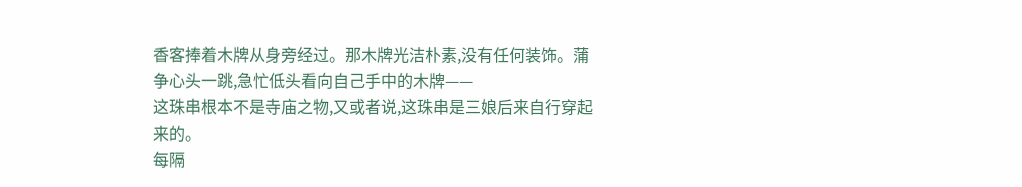香客捧着木牌从身旁经过。那木牌光洁朴素,没有任何装饰。蒲争心头一跳,急忙低头看向自己手中的木牌——
这珠串根本不是寺庙之物,又或者说,这珠串是三娘后来自行穿起来的。
每隔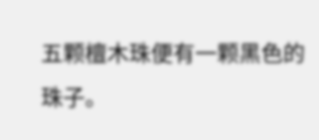五颗檀木珠便有一颗黑色的珠子。